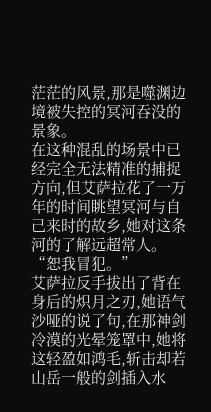茫茫的风景,那是噬渊边境被失控的冥河吞没的景象。
在这种混乱的场景中已经完全无法精准的捕捉方向,但艾萨拉花了一万年的时间眺望冥河与自己来时的故乡,她对这条河的了解远超常人。
“恕我冒犯。”
艾萨拉反手拔出了背在身后的炽月之刃,她语气沙哑的说了句,在那神剑冷漠的光晕笼罩中,她将这轻盈如鸿毛,斩击却若山岳一般的剑插入水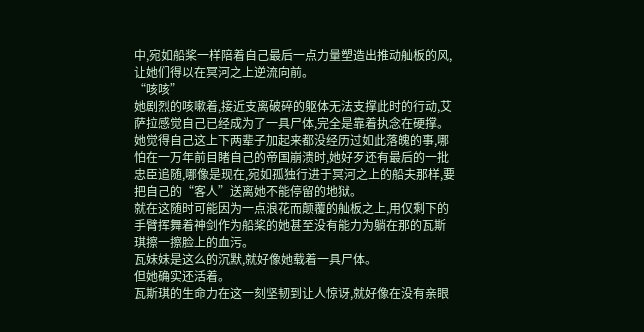中,宛如船桨一样陪着自己最后一点力量塑造出推动舢板的风,让她们得以在冥河之上逆流向前。
“咳咳”
她剧烈的咳嗽着,接近支离破碎的躯体无法支撑此时的行动,艾萨拉感觉自己已经成为了一具尸体,完全是靠着执念在硬撑。
她觉得自己这上下两辈子加起来都没经历过如此落魄的事,哪怕在一万年前目睹自己的帝国崩溃时,她好歹还有最后的一批忠臣追随,哪像是现在,宛如孤独行进于冥河之上的船夫那样,要把自己的“客人”送离她不能停留的地狱。
就在这随时可能因为一点浪花而颠覆的舢板之上,用仅剩下的手臂挥舞着神剑作为船桨的她甚至没有能力为躺在那的瓦斯琪擦一擦脸上的血污。
瓦妹妹是这么的沉默,就好像她载着一具尸体。
但她确实还活着。
瓦斯琪的生命力在这一刻坚韧到让人惊讶,就好像在没有亲眼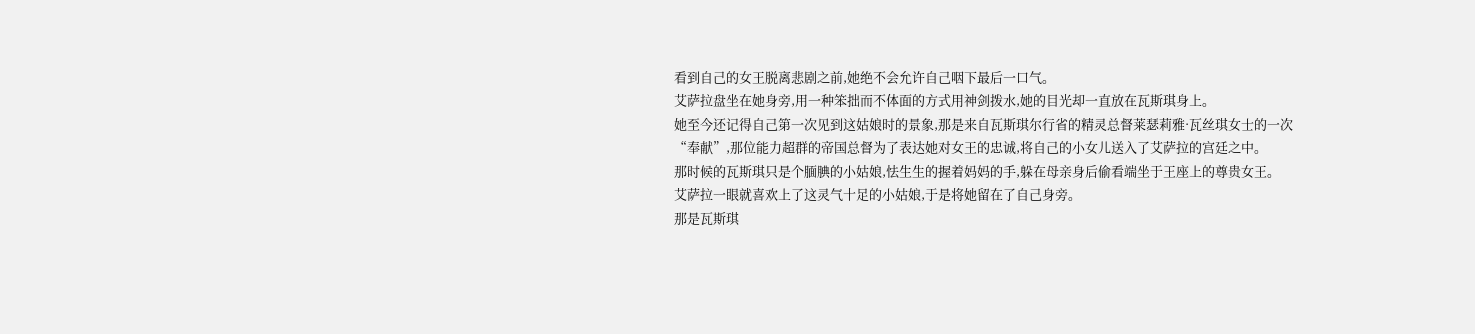看到自己的女王脱离悲剧之前,她绝不会允许自己咽下最后一口气。
艾萨拉盘坐在她身旁,用一种笨拙而不体面的方式用神剑拨水,她的目光却一直放在瓦斯琪身上。
她至今还记得自己第一次见到这姑娘时的景象,那是来自瓦斯琪尔行省的精灵总督莱瑟莉雅·瓦丝琪女士的一次“奉献”,那位能力超群的帝国总督为了表达她对女王的忠诚,将自己的小女儿送入了艾萨拉的宫廷之中。
那时候的瓦斯琪只是个腼腆的小姑娘,怯生生的握着妈妈的手,躲在母亲身后偷看端坐于王座上的尊贵女王。
艾萨拉一眼就喜欢上了这灵气十足的小姑娘,于是将她留在了自己身旁。
那是瓦斯琪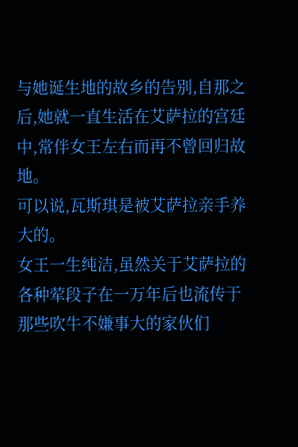与她诞生地的故乡的告别,自那之后,她就一直生活在艾萨拉的宫廷中,常伴女王左右而再不曾回归故地。
可以说,瓦斯琪是被艾萨拉亲手养大的。
女王一生纯洁,虽然关于艾萨拉的各种荤段子在一万年后也流传于那些吹牛不嫌事大的家伙们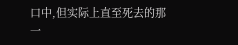口中,但实际上直至死去的那一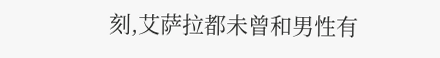刻,艾萨拉都未曾和男性有